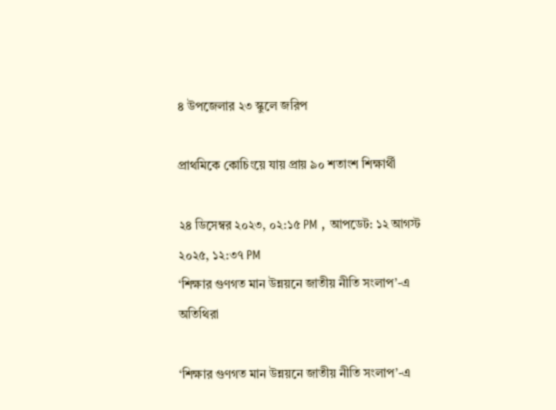৪ উপজেলার ২৩ স্কুলে জরিপ

প্রাথমিকে কোচিংয়ে যায় প্রায় ৯০ শতাংশ শিক্ষার্থী

২৪ ডিসেম্বর ২০২৩, ০২:১৫ PM , আপডেট: ১২ আগস্ট ২০২৫, ১২:৩৭ PM
‘শিক্ষার গুণগত মান উন্নয়নে জাতীয় নীতি সংলাপ’-এ অতিথিরা

‘শিক্ষার গুণগত মান উন্নয়নে জাতীয় নীতি সংলাপ’-এ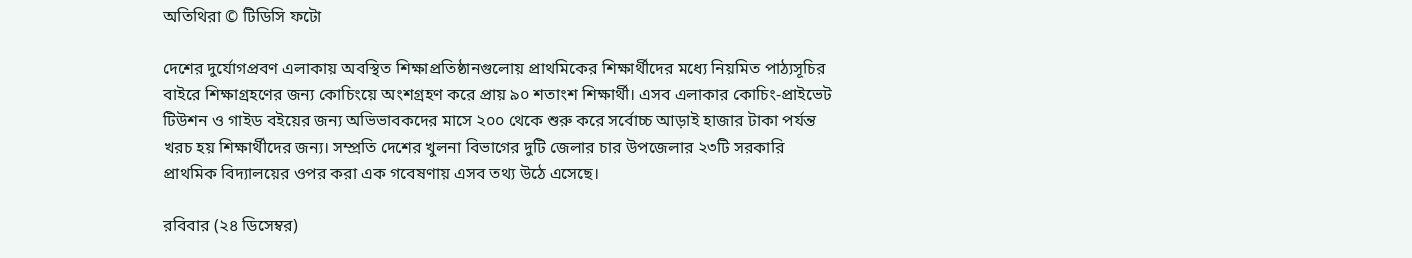অতিথিরা © টিডিসি ফটো

দেশের দুর্যোগপ্রবণ এলাকায় অবস্থিত শিক্ষাপ্রতিষ্ঠানগুলোয় প্রাথমিকের শিক্ষার্থীদের মধ্যে নিয়মিত পাঠ্যসূচির বাইরে শিক্ষাগ্রহণের জন্য কোচিংয়ে অংশগ্রহণ করে প্রায় ৯০ শতাংশ শিক্ষার্থী। এসব এলাকার কোচিং-প্রাইভেট টিউশন ও গাইড বইয়ের জন্য অভিভাবকদের মাসে ২০০ থেকে শুরু করে সর্বোচ্চ আড়াই হাজার টাকা পর্যন্ত খরচ হয় শিক্ষার্থীদের জন্য। সম্প্রতি দেশের খুলনা বিভাগের দুটি জেলার চার উপজেলার ২৩টি সরকারি প্রাথমিক বিদ্যালয়ের ওপর করা এক গবেষণায় এসব তথ্য উঠে এসেছে।

রবিবার (২৪ ডিসেম্বর)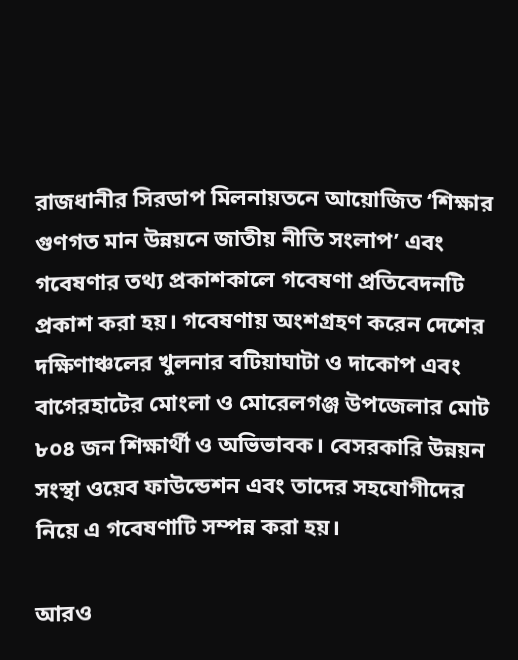রাজধানীর সিরডাপ মিলনায়তনে আয়োজিত ‘শিক্ষার গুণগত মান উন্নয়নে জাতীয় নীতি সংলাপ’ এবং গবেষণার তথ্য প্রকাশকালে গবেষণা প্রতিবেদনটি প্রকাশ করা হয়। গবেষণায় অংশগ্রহণ করেন দেশের দক্ষিণাঞ্চলের খুলনার বটিয়াঘাটা ও দাকোপ এবং বাগেরহাটের মোংলা ও মোরেলগঞ্জ উপজেলার মোট ৮০৪ জন শিক্ষার্থী ও অভিভাবক। বেসরকারি উন্নয়ন সংস্থা ওয়েব ফাউন্ডেশন এবং তাদের সহযোগীদের নিয়ে এ গবেষণাটি সম্পন্ন করা হয়।

আরও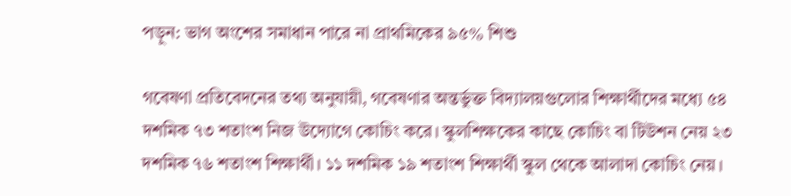পড়ুন: ভাগ অংশের সমাধান পারে না প্রাথমিকের ৯৫% শিশু

গবেষণা প্রতিবেদনের তথ্য অনুযায়ী, গবেষণার অন্তর্ভুক্ত বিদ্যালয়গুলোর শিক্ষার্থীদের মধ্যে ৫৪ দশমিক ৭৩ শতাংশ নিজ উদ্যোগে কোচিং করে। স্কুলশিক্ষকের কাছে কোচিং বা টিউশন নেয় ২৩ দশমিক ৭৬ শতাংশ শিক্ষার্থী। ১১ দশমিক ১৯ শতাংশ শিক্ষার্থী স্কুল থেকে আলাদা কোচিং নেয়।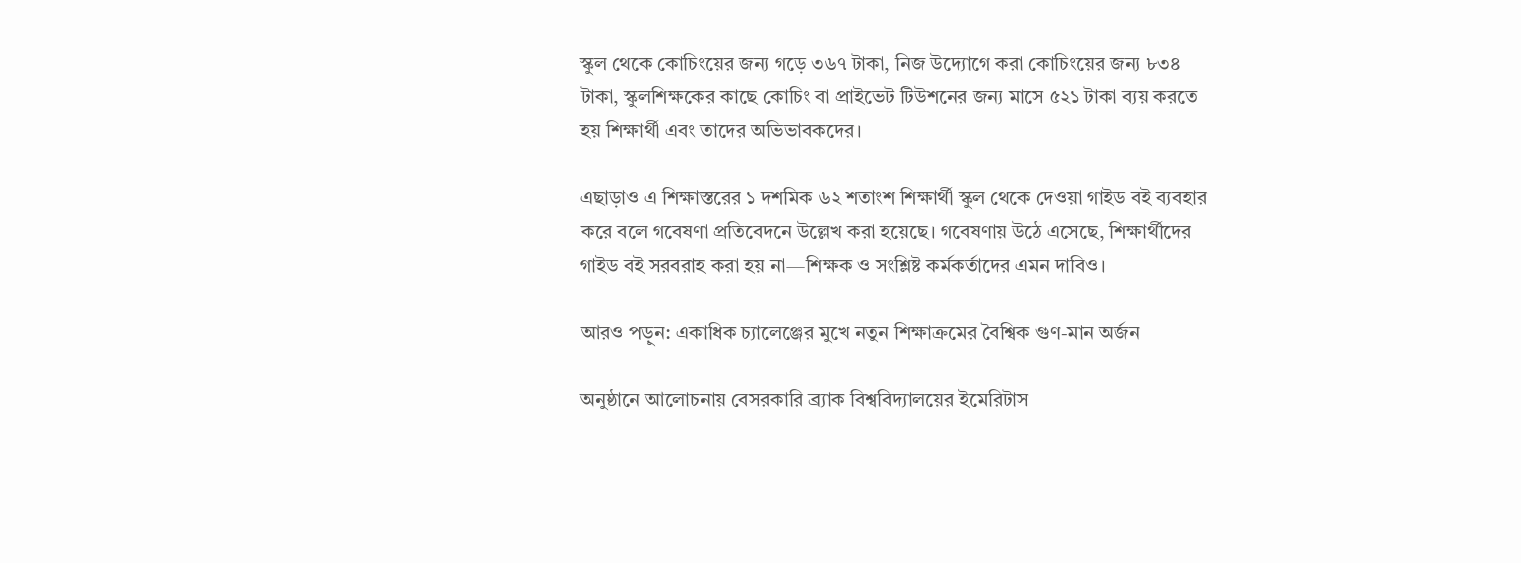স্কুল থেকে কোচিংয়ের জন্য গড়ে ৩৬৭ টাকা, নিজ উদ্যোগে করা কোচিংয়ের জন্য ৮৩৪ টাকা, স্কুলশিক্ষকের কাছে কোচিং বা প্রাইভেট টিউশনের জন্য মাসে ৫২১ টাকা ব্যয় করতে হয় শিক্ষার্থী এবং তাদের অভিভাবকদের।

এছাড়াও এ শিক্ষাস্তরের ১ দশমিক ৬২ শতাংশ শিক্ষার্থী স্কুল থেকে দেওয়া গাইড বই ব্যবহার করে বলে গবেষণা প্রতিবেদনে উল্লেখ করা হয়েছে। গবেষণায় উঠে এসেছে, শিক্ষার্থীদের গাইড বই সরবরাহ করা হয় না—শিক্ষক ও সংশ্লিষ্ট কর্মকর্তাদের এমন দাবিও।

আরও পড়ুন: একাধিক চ্যালেঞ্জের মুখে নতুন শিক্ষাক্রমের বৈশ্বিক গুণ-মান অর্জন

অনুষ্ঠানে আলোচনায় বেসরকারি ব্র্যাক বিশ্ববিদ্যালয়ের ইমেরিটাস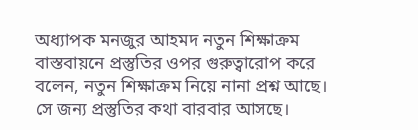অধ্যাপক মনজুর আহমদ নতুন শিক্ষাক্রম বাস্তবায়নে প্রস্তুতির ওপর গুরুত্বারোপ করে বলেন, নতুন শিক্ষাক্রম নিয়ে নানা প্রশ্ন আছে। সে জন্য প্রস্তুতির কথা বারবার আসছে।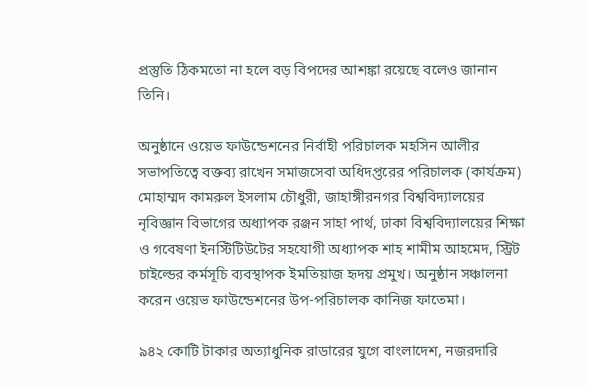প্রস্তুতি ঠিকমতো না হলে বড় বিপদের আশঙ্কা রয়েছে বলেও জানান তিনি।

অনুষ্ঠানে ওয়েভ ফাউন্ডেশনের নির্বাহী পরিচালক মহসিন আলীর সভাপতিত্বে বক্তব্য রাখেন সমাজসেবা অধিদপ্তরের পরিচালক (কার্যক্রম) মোহাম্মদ কামরুল ইসলাম চৌধুরী, জাহাঙ্গীরনগর বিশ্ববিদ্যালয়ের নৃবিজ্ঞান বিভাগের অধ্যাপক রঞ্জন সাহা পার্থ, ঢাকা বিশ্ববিদ্যালয়ের শিক্ষা ও গবেষণা ইনস্টিটিউটের সহযোগী অধ্যাপক শাহ শামীম আহমেদ, স্ট্রিট চাইল্ডের কর্মসূচি ব্যবস্থাপক ইমতিয়াজ হৃদয় প্রমুখ। অনুষ্ঠান সঞ্চালনা করেন ওয়েভ ফাউন্ডেশনের উপ-পরিচালক কানিজ ফাতেমা।

৯৪২ কোটি টাকার অত্যাধুনিক রাডারের যুগে বাংলাদেশ, নজরদারি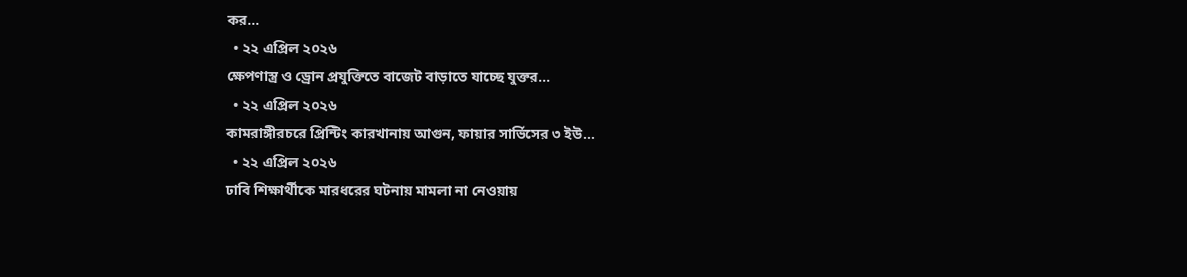কর…
  • ২২ এপ্রিল ২০২৬
ক্ষেপণাস্ত্র ও ড্রোন প্রযুক্তিতে বাজেট বাড়াতে যাচ্ছে যুক্তর…
  • ২২ এপ্রিল ২০২৬
কামরাঙ্গীরচরে প্রিন্টিং কারখানায় আগুন, ফায়ার সার্ভিসের ৩ ইউ…
  • ২২ এপ্রিল ২০২৬
ঢাবি শিক্ষার্থীকে মারধরের ঘটনায় মামলা না নেওয়ায়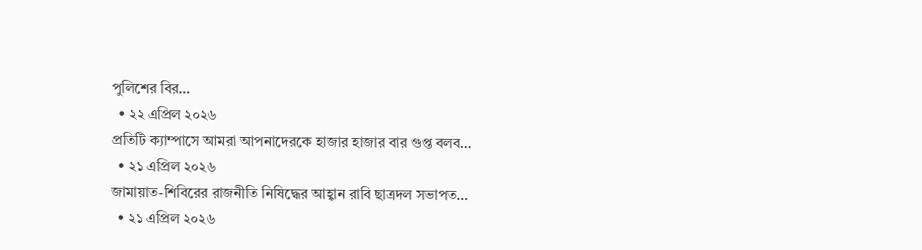পুলিশের বির…
  • ২২ এপ্রিল ২০২৬
প্রতিটি ক্যাম্পাসে আমরা আপনাদেরকে হাজার হাজার বার গুপ্ত বলব…
  • ২১ এপ্রিল ২০২৬
জামায়াত-শিবিরের রাজনীতি নিষিদ্ধের আহ্বান রাবি ছাত্রদল সভাপত…
  • ২১ এপ্রিল ২০২৬